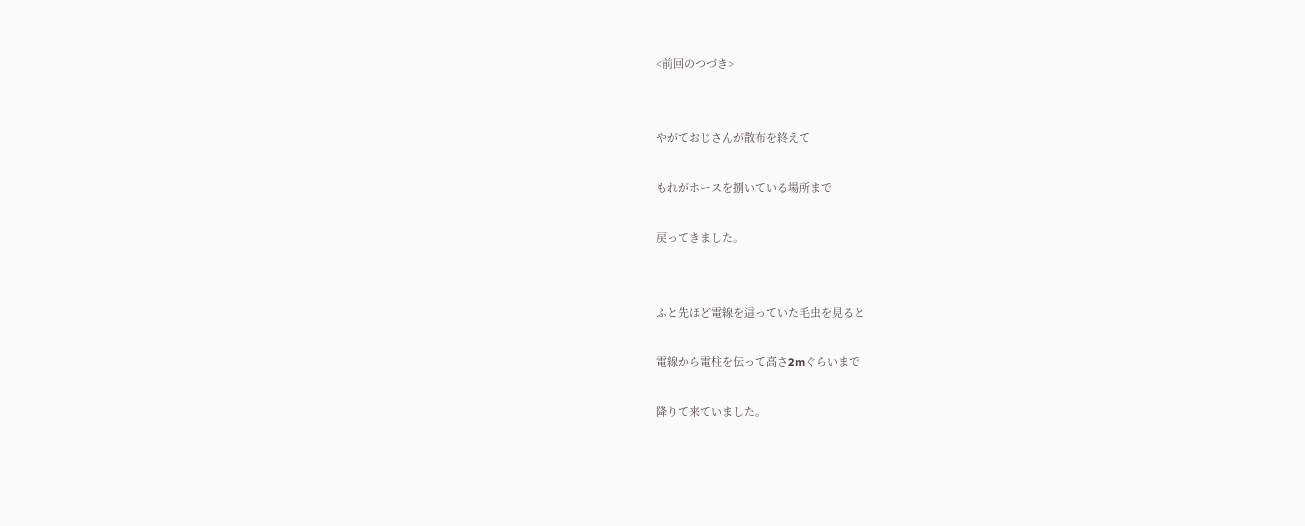<前回のつづき>


やがておじさんが散布を終えて

もれがホースを捌いている場所まで

戻ってきました。


ふと先ほど電線を這っていた毛虫を見ると

電線から電柱を伝って高さ2mぐらいまで

降りて来ていました。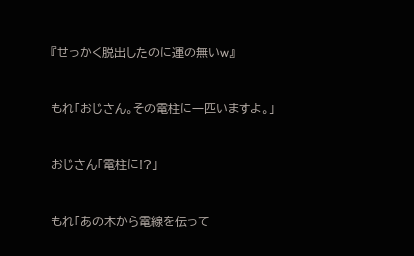『せっかく脱出したのに運の無いw』


もれ「おじさん。その電柱に一匹いますよ。」


おじさん「電柱に!?」


もれ「あの木から電線を伝って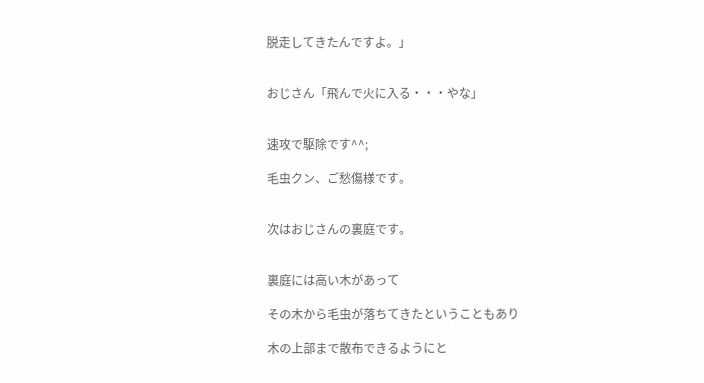脱走してきたんですよ。」


おじさん「飛んで火に入る・・・やな」


速攻で駆除です^^;

毛虫クン、ご愁傷様です。


次はおじさんの裏庭です。


裏庭には高い木があって

その木から毛虫が落ちてきたということもあり

木の上部まで散布できるようにと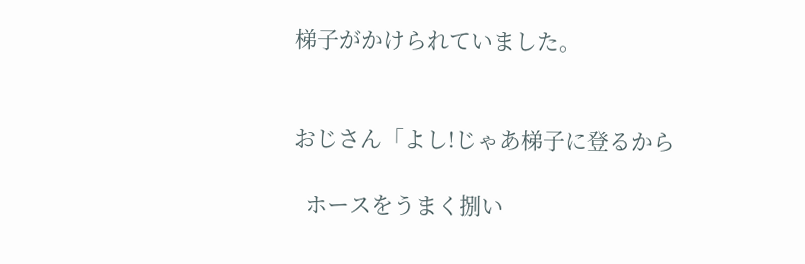梯子がかけられていました。


おじさん「よし!じゃあ梯子に登るから

  ホースをうまく捌い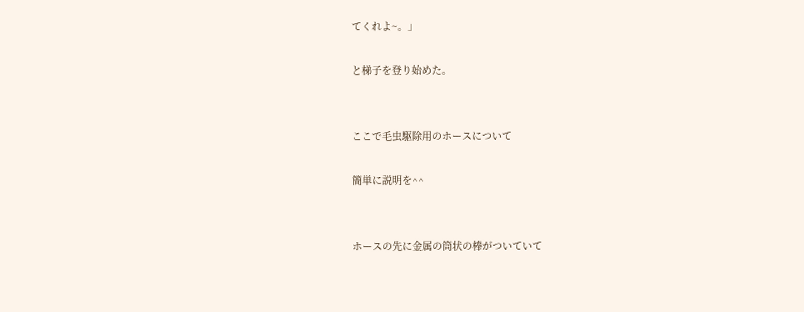てくれよ~。」

と梯子を登り始めた。


ここで毛虫駆除用のホースについて

簡単に説明を^^


ホースの先に金属の筒状の棒がついていて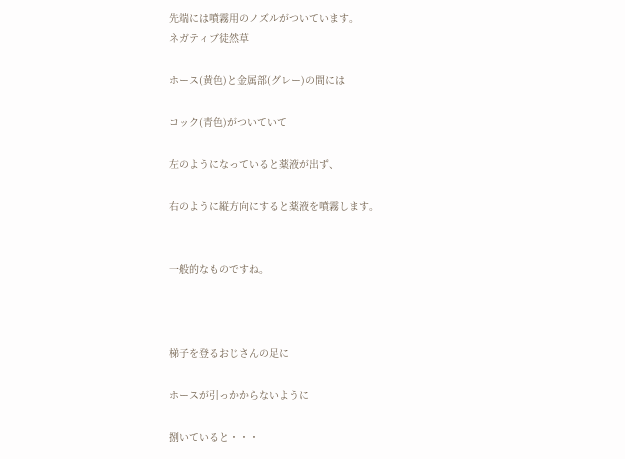先端には噴霧用のノズルがついています。
ネガティブ徒然草

ホース(黄色)と金属部(グレー)の間には

コック(青色)がついていて

左のようになっていると薬液が出ず、

右のように縦方向にすると薬液を噴霧します。


一般的なものですね。



梯子を登るおじさんの足に

ホースが引っかからないように

捌いていると・・・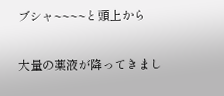ブシャ~~~~と頭上から

大量の薬液が降ってきまし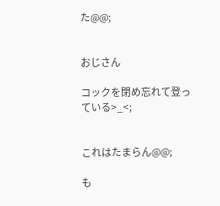た@@;


おじさん

コックを閉め忘れて登っている>_<;


これはたまらん@@;

も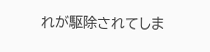れが駆除されてしま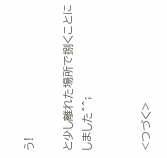う!

と少し離れた場所で捌くことにしました^^;


<つづく>